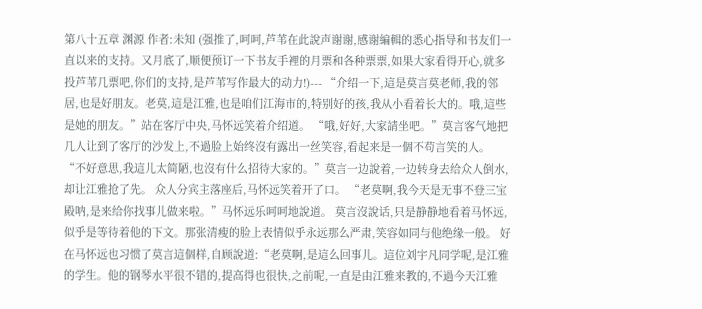第八十五章 渊源 作者:未知 (强推了,呵呵,芦苇在此說声谢谢,感谢編輯的悉心指导和书友们一直以来的支持。又月底了,顺便预订一下书友手裡的月票和各种票票,如果大家看得开心,就多投芦苇几票吧,你们的支持,是芦苇写作最大的动力!)--- “介绍一下,這是莫言莫老师,我的邻居,也是好朋友。老莫,這是江雅,也是咱们江海市的,特别好的孩,我从小看着长大的。哦,這些是她的朋友。”站在客厅中央,马怀远笑着介绍道。 “哦,好好,大家請坐吧。”莫言客气地把几人让到了客厅的沙发上,不過脸上始终沒有露出一丝笑容,看起来是一個不苟言笑的人。 “不好意思,我這儿太简陋,也沒有什么招待大家的。”莫言一边說着,一边转身去给众人倒水,却让江雅抢了先。 众人分宾主落座后,马怀远笑着开了口。 “老莫啊,我今天是无事不登三宝殿呐,是来给你找事儿做来啦。”马怀远乐呵呵地說道。 莫言沒說话,只是静静地看着马怀远,似乎是等待着他的下文。那张清瘦的脸上表情似乎永远那么严肃,笑容如同与他绝缘一般。 好在马怀远也习惯了莫言這個样,自顾說道:“老莫啊,是這么回事儿。這位刘宇凡同学呢,是江雅的学生。他的钢琴水平很不错的,提高得也很快,之前呢,一直是由江雅来教的,不過今天江雅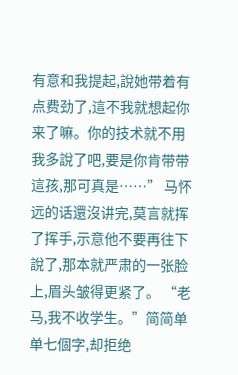有意和我提起,說她带着有点费劲了,這不我就想起你来了嘛。你的技术就不用我多說了吧,要是你肯带带這孩,那可真是……” 马怀远的话還沒讲完,莫言就挥了挥手,示意他不要再往下說了,那本就严肃的一张脸上,眉头皱得更紧了。 “老马,我不收学生。”简简单单七個字,却拒绝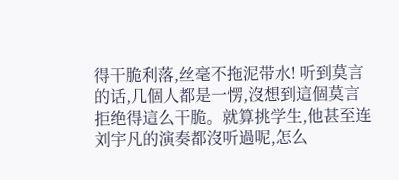得干脆利落,丝毫不拖泥带水! 听到莫言的话,几個人都是一愣,沒想到這個莫言拒绝得這么干脆。就算挑学生,他甚至连刘宇凡的演奏都沒听過呢,怎么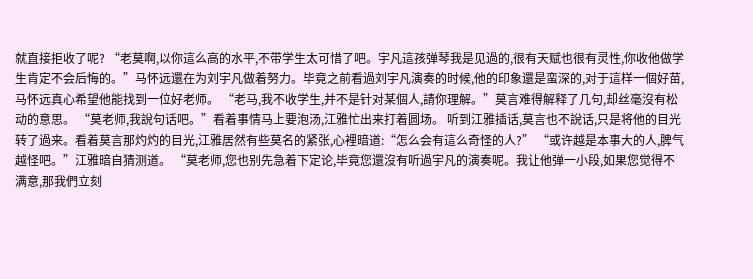就直接拒收了呢? “老莫啊,以你這么高的水平,不带学生太可惜了吧。宇凡這孩弹琴我是见過的,很有天赋也很有灵性,你收他做学生肯定不会后悔的。”马怀远還在为刘宇凡做着努力。毕竟之前看過刘宇凡演奏的时候,他的印象還是蛮深的,对于這样一個好苗,马怀远真心希望他能找到一位好老师。 “老马,我不收学生,并不是针对某個人,請你理解。”莫言难得解释了几句,却丝毫沒有松动的意思。 “莫老师,我說句话吧。”看着事情马上要泡汤,江雅忙出来打着圆场。 听到江雅插话,莫言也不說话,只是将他的目光转了過来。看着莫言那灼灼的目光,江雅居然有些莫名的紧张,心裡暗道:“怎么会有這么奇怪的人?” “或许越是本事大的人,脾气越怪吧。”江雅暗自猜测道。 “莫老师,您也别先急着下定论,毕竟您還沒有听過宇凡的演奏呢。我让他弹一小段,如果您觉得不满意,那我們立刻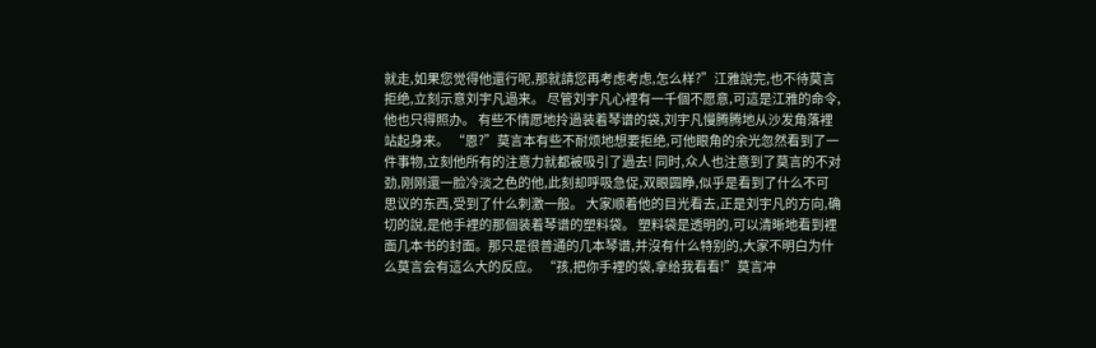就走,如果您觉得他還行呢,那就請您再考虑考虑,怎么样?”江雅說完,也不待莫言拒绝,立刻示意刘宇凡過来。 尽管刘宇凡心裡有一千個不愿意,可這是江雅的命令,他也只得照办。 有些不情愿地拎過装着琴谱的袋,刘宇凡慢腾腾地从沙发角落裡站起身来。 “恩?”莫言本有些不耐烦地想要拒绝,可他眼角的余光忽然看到了一件事物,立刻他所有的注意力就都被吸引了過去! 同时,众人也注意到了莫言的不对劲,刚刚還一脸冷淡之色的他,此刻却呼吸急促,双眼圆睁,似乎是看到了什么不可思议的东西,受到了什么刺激一般。 大家顺着他的目光看去,正是刘宇凡的方向,确切的說,是他手裡的那個装着琴谱的塑料袋。 塑料袋是透明的,可以清晰地看到裡面几本书的封面。那只是很普通的几本琴谱,并沒有什么特别的,大家不明白为什么莫言会有這么大的反应。 “孩,把你手裡的袋,拿给我看看!”莫言冲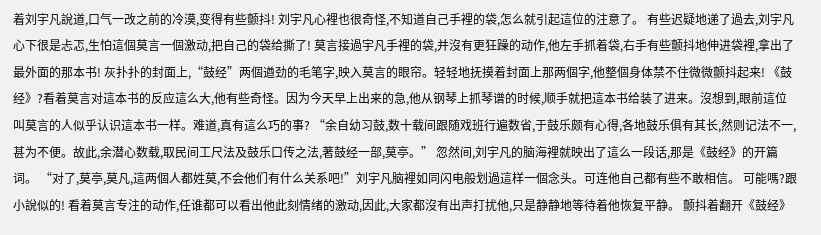着刘宇凡說道,口气一改之前的冷漠,变得有些颤抖! 刘宇凡心裡也很奇怪,不知道自己手裡的袋,怎么就引起這位的注意了。 有些迟疑地递了過去,刘宇凡心下很是忐忑,生怕這個莫言一個激动,把自己的袋给撕了! 莫言接過宇凡手裡的袋,并沒有更狂躁的动作,他左手抓着袋,右手有些颤抖地伸进袋裡,拿出了最外面的那本书! 灰扑扑的封面上,“鼓经”两個遒劲的毛笔字,映入莫言的眼帘。轻轻地抚摸着封面上那两個字,他整個身体禁不住微微颤抖起来! 《鼓经》?看着莫言对這本书的反应這么大,他有些奇怪。因为今天早上出来的急,他从钢琴上抓琴谱的时候,顺手就把這本书给装了进来。沒想到,眼前這位叫莫言的人似乎认识這本书一样。难道,真有這么巧的事? “余自幼习鼓,数十载间跟随戏班行遍数省,于鼓乐颇有心得,各地鼓乐俱有其长,然则记法不一,甚为不便。故此,余潜心数载,取民间工尺法及鼓乐口传之法,著鼓经一部,莫亭。” 忽然间,刘宇凡的脑海裡就映出了這么一段话,那是《鼓经》的开篇词。 “对了,莫亭,莫凡,這两個人都姓莫,不会他们有什么关系吧!”刘宇凡脑裡如同闪电般划過這样一個念头。可连他自己都有些不敢相信。 可能嗎?跟小說似的! 看着莫言专注的动作,任谁都可以看出他此刻情绪的激动,因此,大家都沒有出声打扰他,只是静静地等待着他恢复平静。 颤抖着翻开《鼓经》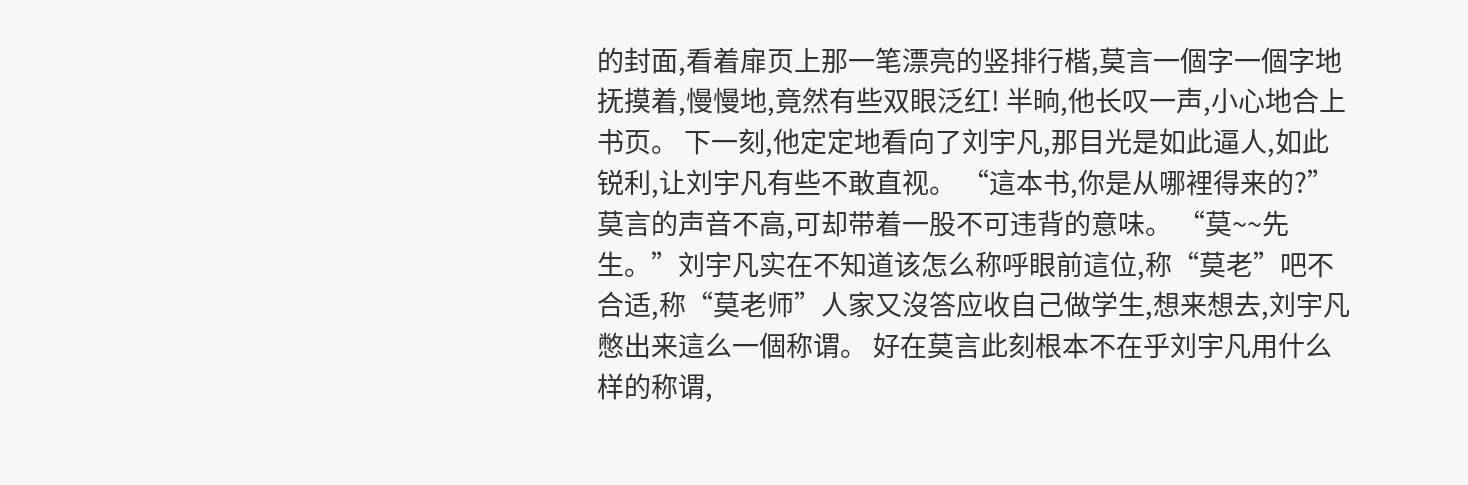的封面,看着扉页上那一笔漂亮的竖排行楷,莫言一個字一個字地抚摸着,慢慢地,竟然有些双眼泛红! 半晌,他长叹一声,小心地合上书页。 下一刻,他定定地看向了刘宇凡,那目光是如此逼人,如此锐利,让刘宇凡有些不敢直视。 “這本书,你是从哪裡得来的?”莫言的声音不高,可却带着一股不可违背的意味。 “莫~~先生。”刘宇凡实在不知道该怎么称呼眼前這位,称“莫老”吧不合适,称“莫老师”人家又沒答应收自己做学生,想来想去,刘宇凡憋出来這么一個称谓。 好在莫言此刻根本不在乎刘宇凡用什么样的称谓,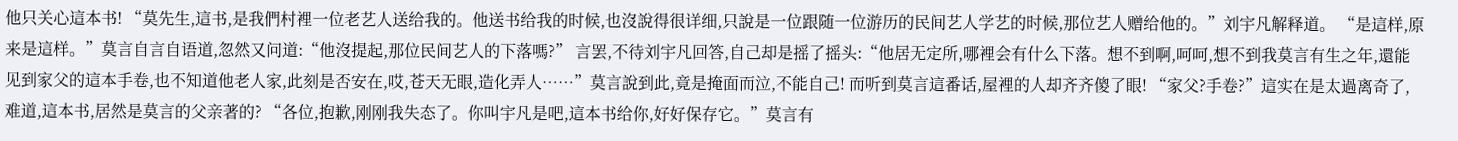他只关心這本书! “莫先生,這书,是我們村裡一位老艺人送给我的。他送书给我的时候,也沒說得很详细,只說是一位跟随一位游历的民间艺人学艺的时候,那位艺人赠给他的。”刘宇凡解释道。 “是這样,原来是這样。”莫言自言自语道,忽然又问道:“他沒提起,那位民间艺人的下落嗎?” 言罢,不待刘宇凡回答,自己却是摇了摇头:“他居无定所,哪裡会有什么下落。想不到啊,呵呵,想不到我莫言有生之年,還能见到家父的這本手卷,也不知道他老人家,此刻是否安在,哎,苍天无眼,造化弄人……”莫言說到此,竟是掩面而泣,不能自己! 而听到莫言這番话,屋裡的人却齐齐傻了眼! “家父?手卷?”這实在是太過离奇了,难道,這本书,居然是莫言的父亲著的? “各位,抱歉,刚刚我失态了。你叫宇凡是吧,這本书给你,好好保存它。”莫言有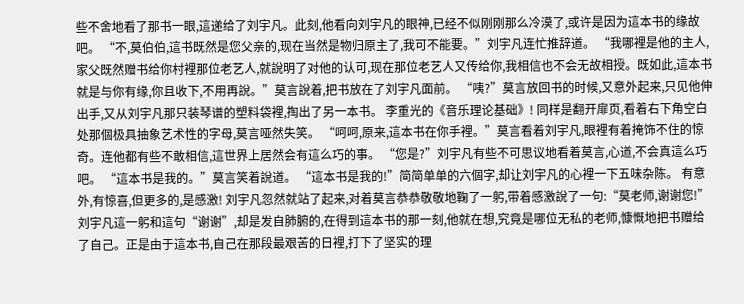些不舍地看了那书一眼,這递给了刘宇凡。此刻,他看向刘宇凡的眼神,已经不似刚刚那么冷漠了,或许是因为這本书的缘故吧。 “不,莫伯伯,這书既然是您父亲的,现在当然是物归原主了,我可不能要。”刘宇凡连忙推辞道。 “我哪裡是他的主人,家父既然赠书给你村裡那位老艺人,就說明了对他的认可,现在那位老艺人又传给你,我相信也不会无故相授。既如此,這本书就是与你有缘,你且收下,不用再說。”莫言說着,把书放在了刘宇凡面前。 “咦?”莫言放回书的时候,又意外起来,只见他伸出手,又从刘宇凡那只装琴谱的塑料袋裡,掏出了另一本书。 李重光的《音乐理论基础》! 同样是翻开扉页,看着右下角空白处那個极具抽象艺术性的字母,莫言哑然失笑。 “呵呵,原来,這本书在你手裡。”莫言看着刘宇凡,眼裡有着掩饰不住的惊奇。连他都有些不敢相信,這世界上居然会有這么巧的事。 “您是?”刘宇凡有些不可思议地看着莫言,心道,不会真這么巧吧。 “這本书是我的。”莫言笑着說道。 “這本书是我的!”简简单单的六個字,却让刘宇凡的心裡一下五味杂陈。 有意外,有惊喜,但更多的,是感激! 刘宇凡忽然就站了起来,对着莫言恭恭敬敬地鞠了一躬,带着感激說了一句:“莫老师,谢谢您!” 刘宇凡這一躬和這句“谢谢”,却是发自肺腑的,在得到這本书的那一刻,他就在想,究竟是哪位无私的老师,慷慨地把书赠给了自己。正是由于這本书,自己在那段最艰苦的日裡,打下了坚实的理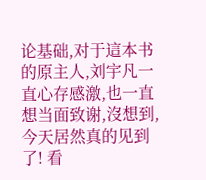论基础,对于這本书的原主人,刘宇凡一直心存感激,也一直想当面致谢,沒想到,今天居然真的见到了! 看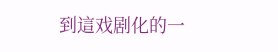到這戏剧化的一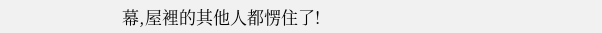幕,屋裡的其他人都愣住了!